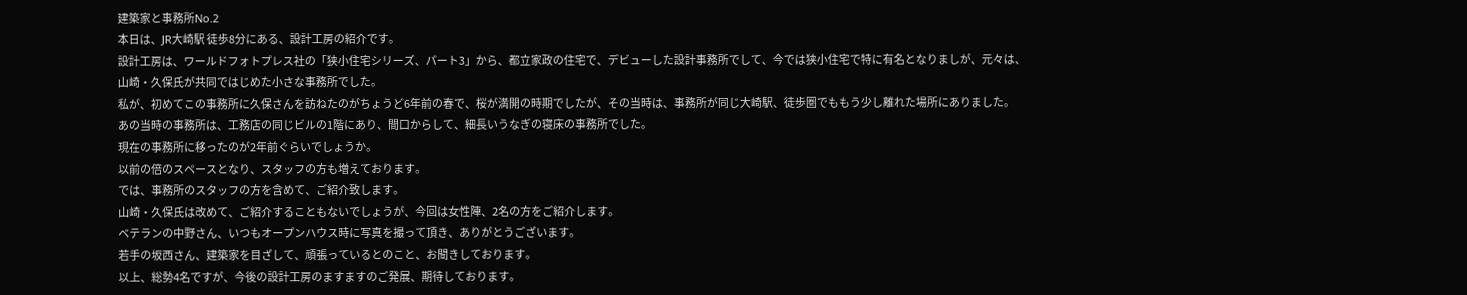建築家と事務所No.2
本日は、JR大崎駅 徒歩8分にある、設計工房の紹介です。
設計工房は、ワールドフォトプレス社の「狭小住宅シリーズ、パート3」から、都立家政の住宅で、デビューした設計事務所でして、今では狭小住宅で特に有名となりましが、元々は、山崎・久保氏が共同ではじめた小さな事務所でした。
私が、初めてこの事務所に久保さんを訪ねたのがちょうど6年前の春で、桜が満開の時期でしたが、その当時は、事務所が同じ大崎駅、徒歩圏でももう少し離れた場所にありました。
あの当時の事務所は、工務店の同じビルの1階にあり、間口からして、細長いうなぎの寝床の事務所でした。
現在の事務所に移ったのが2年前ぐらいでしょうか。
以前の倍のスペースとなり、スタッフの方も増えております。
では、事務所のスタッフの方を含めて、ご紹介致します。
山崎・久保氏は改めて、ご紹介することもないでしょうが、今回は女性陣、2名の方をご紹介します。
ベテランの中野さん、いつもオープンハウス時に写真を撮って頂き、ありがとうございます。
若手の坂西さん、建築家を目ざして、頑張っているとのこと、お聞きしております。
以上、総勢4名ですが、今後の設計工房のますますのご発展、期待しております。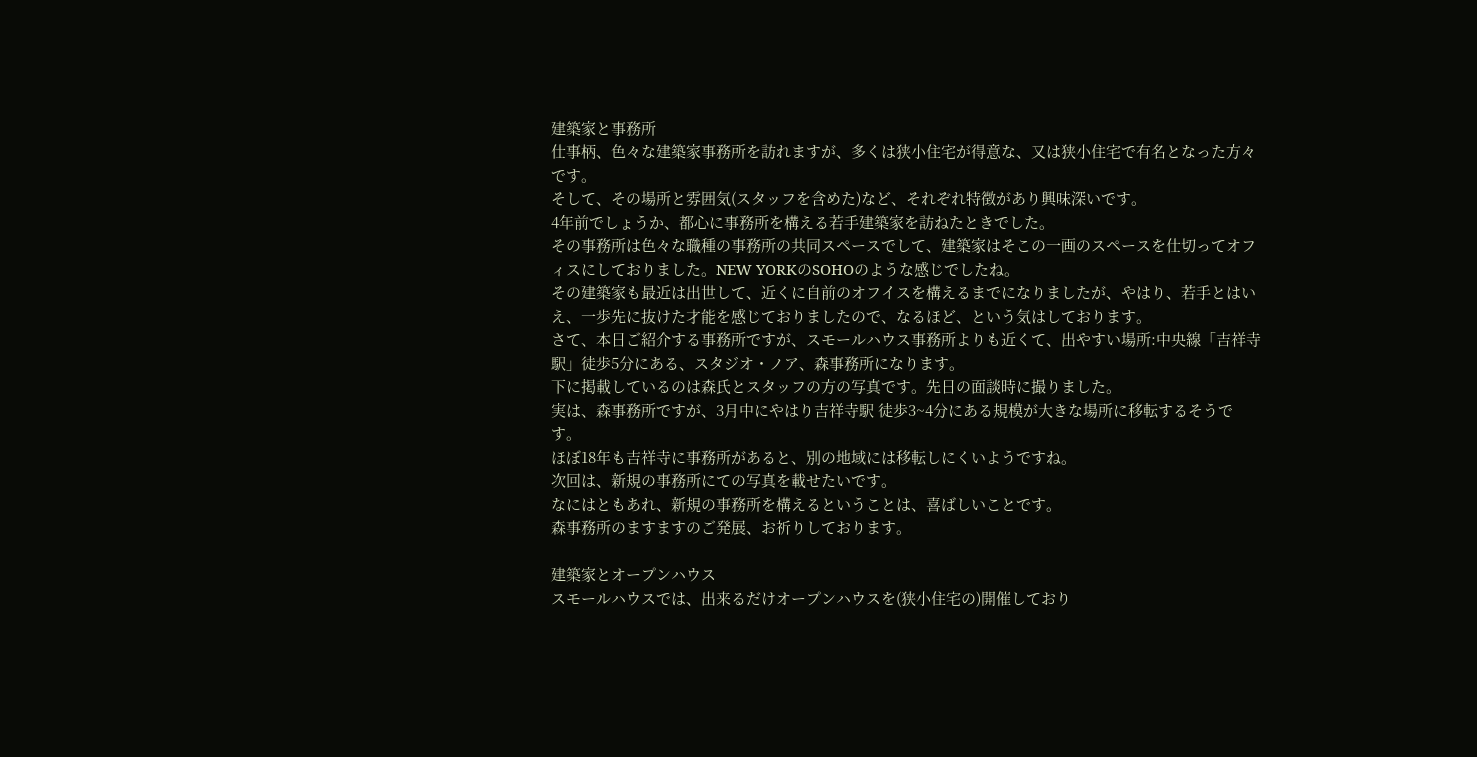建築家と事務所
仕事柄、色々な建築家事務所を訪れますが、多くは狭小住宅が得意な、又は狭小住宅で有名となった方々です。
そして、その場所と雰囲気(スタッフを含めた)など、それぞれ特徴があり興味深いです。
4年前でしょうか、都心に事務所を構える若手建築家を訪ねたときでした。
その事務所は色々な職種の事務所の共同スペースでして、建築家はそこの一画のスペースを仕切ってオフィスにしておりました。NEW YORKのSOHOのような感じでしたね。
その建築家も最近は出世して、近くに自前のオフイスを構えるまでになりましたが、やはり、若手とはいえ、一歩先に抜けた才能を感じておりましたので、なるほど、という気はしております。
さて、本日ご紹介する事務所ですが、スモールハウス事務所よりも近くて、出やすい場所:中央線「吉祥寺駅」徒歩5分にある、スタジオ・ノア、森事務所になります。
下に掲載しているのは森氏とスタッフの方の写真です。先日の面談時に撮りました。
実は、森事務所ですが、3月中にやはり吉祥寺駅 徒歩3~4分にある規模が大きな場所に移転するそうです。
ほぼ18年も吉祥寺に事務所があると、別の地域には移転しにくいようですね。
次回は、新規の事務所にての写真を載せたいです。
なにはともあれ、新規の事務所を構えるということは、喜ばしいことです。
森事務所のますますのご発展、お祈りしております。

建築家とオープンハウス
スモールハウスでは、出来るだけオープンハウスを(狭小住宅の)開催しており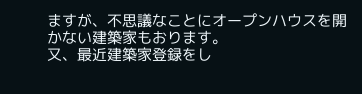ますが、不思議なことにオープンハウスを開かない建築家もおります。
又、最近建築家登録をし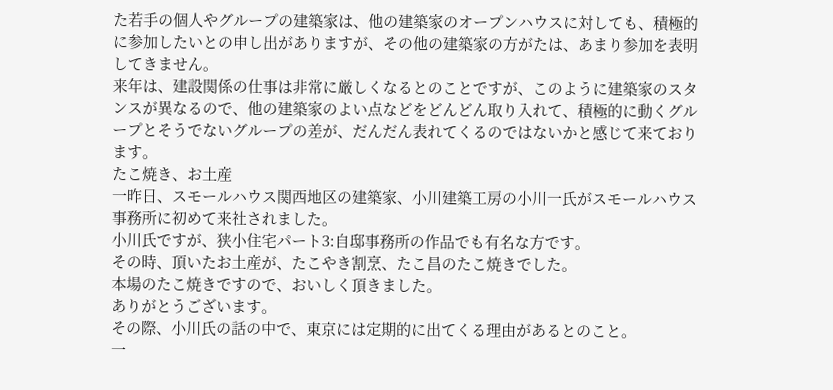た若手の個人やグループの建築家は、他の建築家のオープンハウスに対しても、積極的に参加したいとの申し出がありますが、その他の建築家の方がたは、あまり参加を表明してきません。
来年は、建設関係の仕事は非常に厳しくなるとのことですが、このように建築家のスタンスが異なるので、他の建築家のよい点などをどんどん取り入れて、積極的に動くグループとそうでないグループの差が、だんだん表れてくるのではないかと感じて来ております。
たこ焼き、お土産
一昨日、スモールハウス関西地区の建築家、小川建築工房の小川一氏がスモールハウス事務所に初めて来社されました。
小川氏ですが、狭小住宅パート3:自邸事務所の作品でも有名な方です。
その時、頂いたお土産が、たこやき割烹、たこ昌のたこ焼きでした。
本場のたこ焼きですので、おいしく頂きました。
ありがとうございます。
その際、小川氏の話の中で、東京には定期的に出てくる理由があるとのこと。
一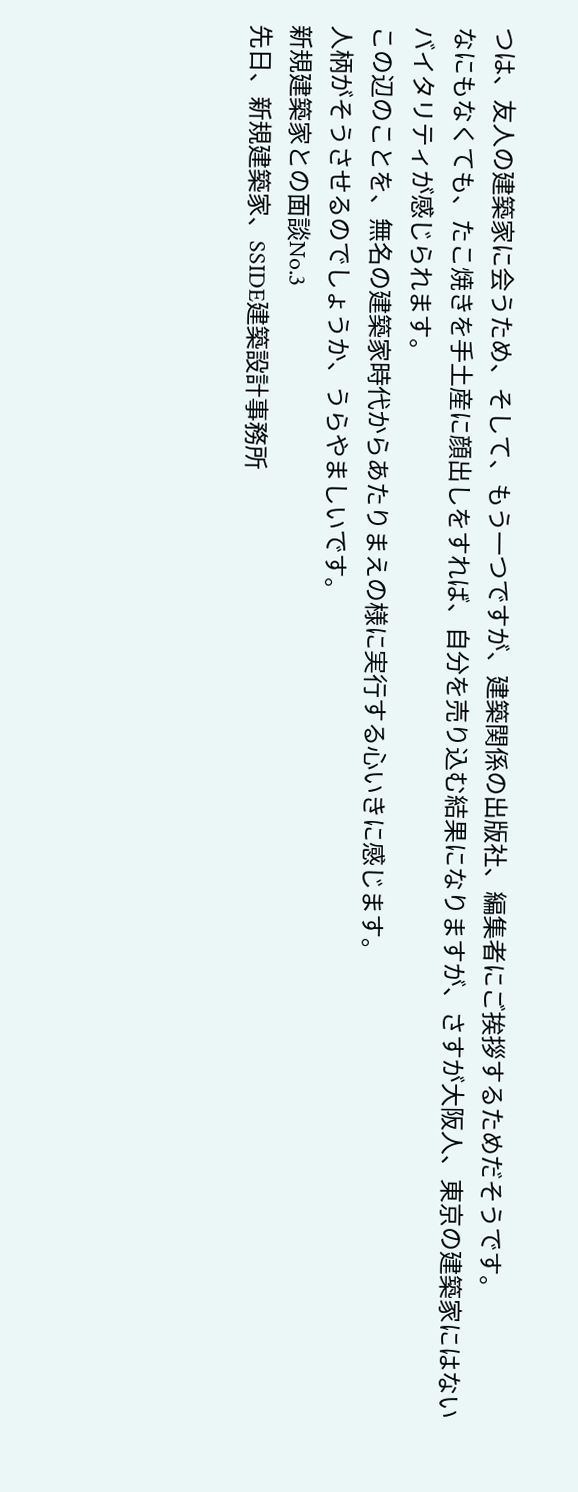つは、友人の建築家に会うため、そして、もう一つですが、建築関係の出版社、編集者にご挨拶するためだそうです。
なにもなくても、たこ焼きを手土産に顔出しをすれば、自分を売り込む結果になりますが、さすが大阪人、東京の建築家にはないバイタリティが感じられます。
この辺のことを、無名の建築家時代からあたりまえの様に実行する心いきに感じます。
人柄がそうさせるのでしょうか、うらやましいです。
新規建築家との面談No.3
先日、新規建築家、SSIDE建築設計事務所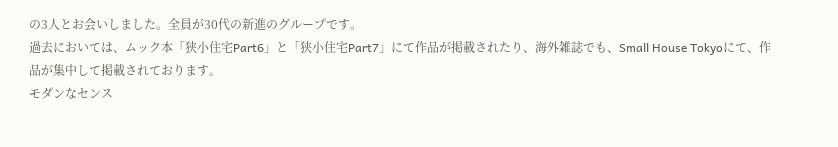の3人とお会いしました。全員が30代の新進のグループです。
過去においては、ムック本「狭小住宅Part6」と「狭小住宅Part7」にて作品が掲載されたり、海外雑誌でも、Small House Tokyoにて、作品が集中して掲載されております。
モダンなセンス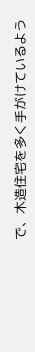で、木造住宅を多く手がけているよう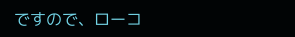ですので、ローコ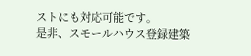ストにも対応可能です。
是非、スモールハウス登録建築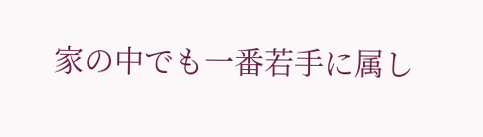家の中でも一番若手に属し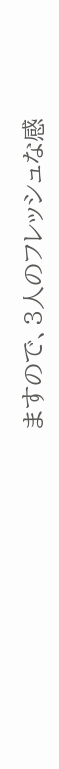ますので、3人のフレッシュな感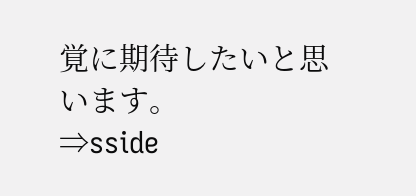覚に期待したいと思います。
⇒sside